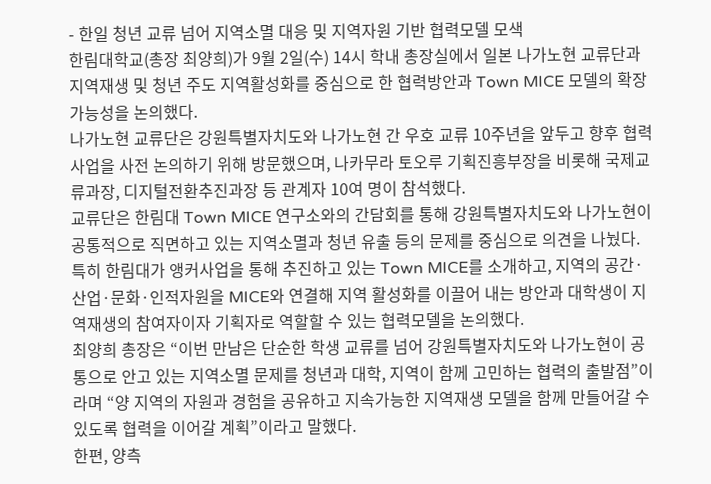- 한일 청년 교류 넘어 지역소멸 대응 및 지역자원 기반 협력모델 모색
한림대학교(총장 최양희)가 9월 2일(수) 14시 학내 총장실에서 일본 나가노현 교류단과 지역재생 및 청년 주도 지역활성화를 중심으로 한 협력방안과 Town MICE 모델의 확장 가능성을 논의했다.
나가노현 교류단은 강원특별자치도와 나가노현 간 우호 교류 10주년을 앞두고 향후 협력사업을 사전 논의하기 위해 방문했으며, 나카무라 토오루 기획진흥부장을 비롯해 국제교류과장, 디지털전환추진과장 등 관계자 10여 명이 참석했다.
교류단은 한림대 Town MICE 연구소와의 간담회를 통해 강원특별자치도와 나가노현이 공통적으로 직면하고 있는 지역소멸과 청년 유출 등의 문제를 중심으로 의견을 나눴다. 특히 한림대가 앵커사업을 통해 추진하고 있는 Town MICE를 소개하고, 지역의 공간·산업·문화·인적자원을 MICE와 연결해 지역 활성화를 이끌어 내는 방안과 대학생이 지역재생의 참여자이자 기획자로 역할할 수 있는 협력모델을 논의했다.
최양희 총장은 “이번 만남은 단순한 학생 교류를 넘어 강원특별자치도와 나가노현이 공통으로 안고 있는 지역소멸 문제를 청년과 대학, 지역이 함께 고민하는 협력의 출발점”이라며 “양 지역의 자원과 경험을 공유하고 지속가능한 지역재생 모델을 함께 만들어갈 수 있도록 협력을 이어갈 계획”이라고 말했다.
한편, 양측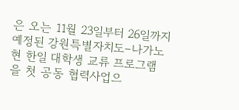은 오는 11월 23일부터 26일까지 예정된 강원특별자치도–나가노현 한일 대학생 교류 프로그램을 첫 공동 협력사업으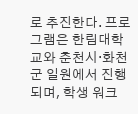로 추진한다. 프로그램은 한림대학교와 춘천시·화천군 일원에서 진행되며, 학생 워크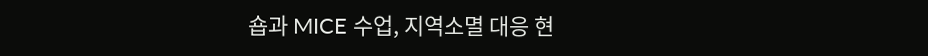숍과 MICE 수업, 지역소멸 대응 현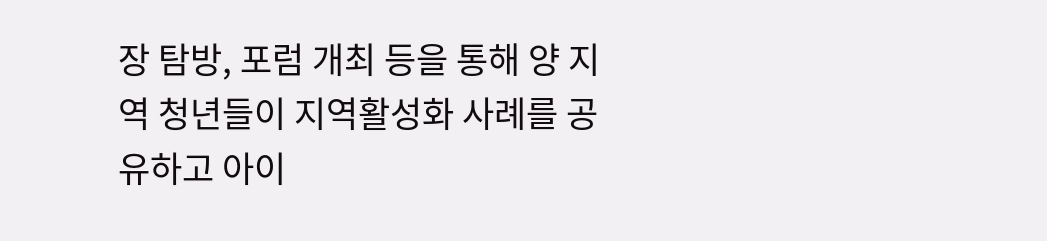장 탐방, 포럼 개최 등을 통해 양 지역 청년들이 지역활성화 사례를 공유하고 아이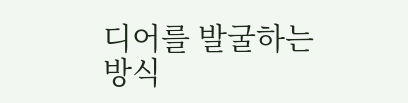디어를 발굴하는 방식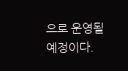으로 운영될 예정이다.